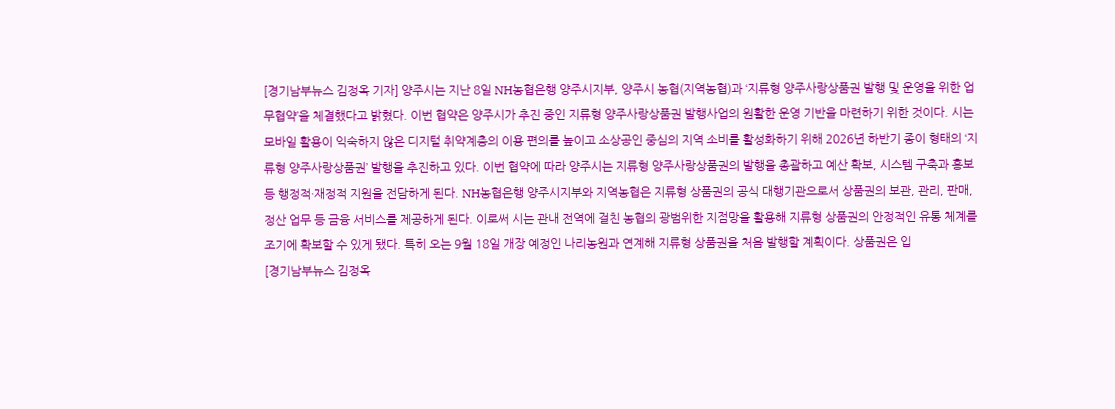[경기남부뉴스 김정옥 기자] 양주시는 지난 8일 NH농협은행 양주시지부, 양주시 농협(지역농협)과 ‘지류형 양주사랑상품권 발행 및 운영을 위한 업무협약’을 체결했다고 밝혔다. 이번 협약은 양주시가 추진 중인 지류형 양주사랑상품권 발행사업의 원활한 운영 기반을 마련하기 위한 것이다. 시는 모바일 활용이 익숙하지 않은 디지털 취약계층의 이용 편의를 높이고 소상공인 중심의 지역 소비를 활성화하기 위해 2026년 하반기 종이 형태의 ‘지류형 양주사랑상품권’ 발행을 추진하고 있다. 이번 협약에 따라 양주시는 지류형 양주사랑상품권의 발행을 총괄하고 예산 확보, 시스템 구축과 홍보 등 행정적·재정적 지원을 전담하게 된다. NH농협은행 양주시지부와 지역농협은 지류형 상품권의 공식 대행기관으로서 상품권의 보관, 관리, 판매, 정산 업무 등 금융 서비스를 제공하게 된다. 이로써 시는 관내 전역에 걸친 농협의 광범위한 지점망을 활용해 지류형 상품권의 안정적인 유통 체계를 조기에 확보할 수 있게 됐다. 특히 오는 9월 18일 개장 예정인 나리농원과 연계해 지류형 상품권을 처음 발행할 계획이다. 상품권은 입
[경기남부뉴스 김정옥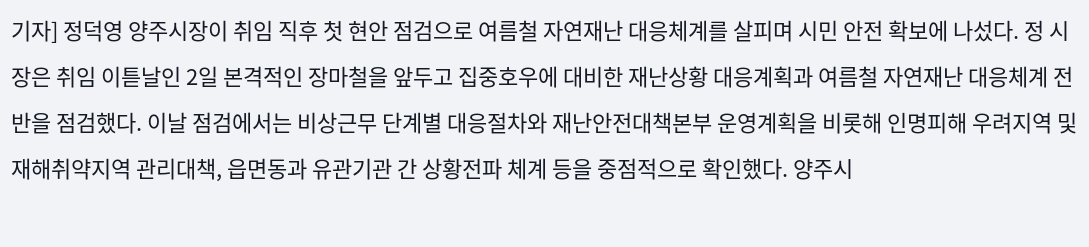기자] 정덕영 양주시장이 취임 직후 첫 현안 점검으로 여름철 자연재난 대응체계를 살피며 시민 안전 확보에 나섰다. 정 시장은 취임 이튿날인 2일 본격적인 장마철을 앞두고 집중호우에 대비한 재난상황 대응계획과 여름철 자연재난 대응체계 전반을 점검했다. 이날 점검에서는 비상근무 단계별 대응절차와 재난안전대책본부 운영계획을 비롯해 인명피해 우려지역 및 재해취약지역 관리대책, 읍면동과 유관기관 간 상황전파 체계 등을 중점적으로 확인했다. 양주시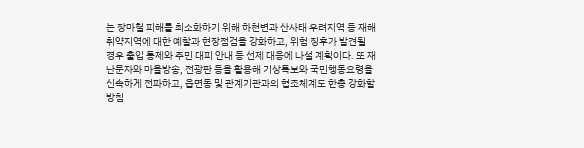는 장마철 피해를 최소화하기 위해 하천변과 산사태 우려지역 등 재해취약지역에 대한 예찰과 현장점검을 강화하고, 위험 징후가 발견될 경우 출입 통제와 주민 대피 안내 등 선제 대응에 나설 계획이다. 또 재난문자와 마을방송, 전광판 등을 활용해 기상특보와 국민행동요령을 신속하게 전파하고, 읍면동 및 관계기관과의 협조체계도 한층 강화할 방침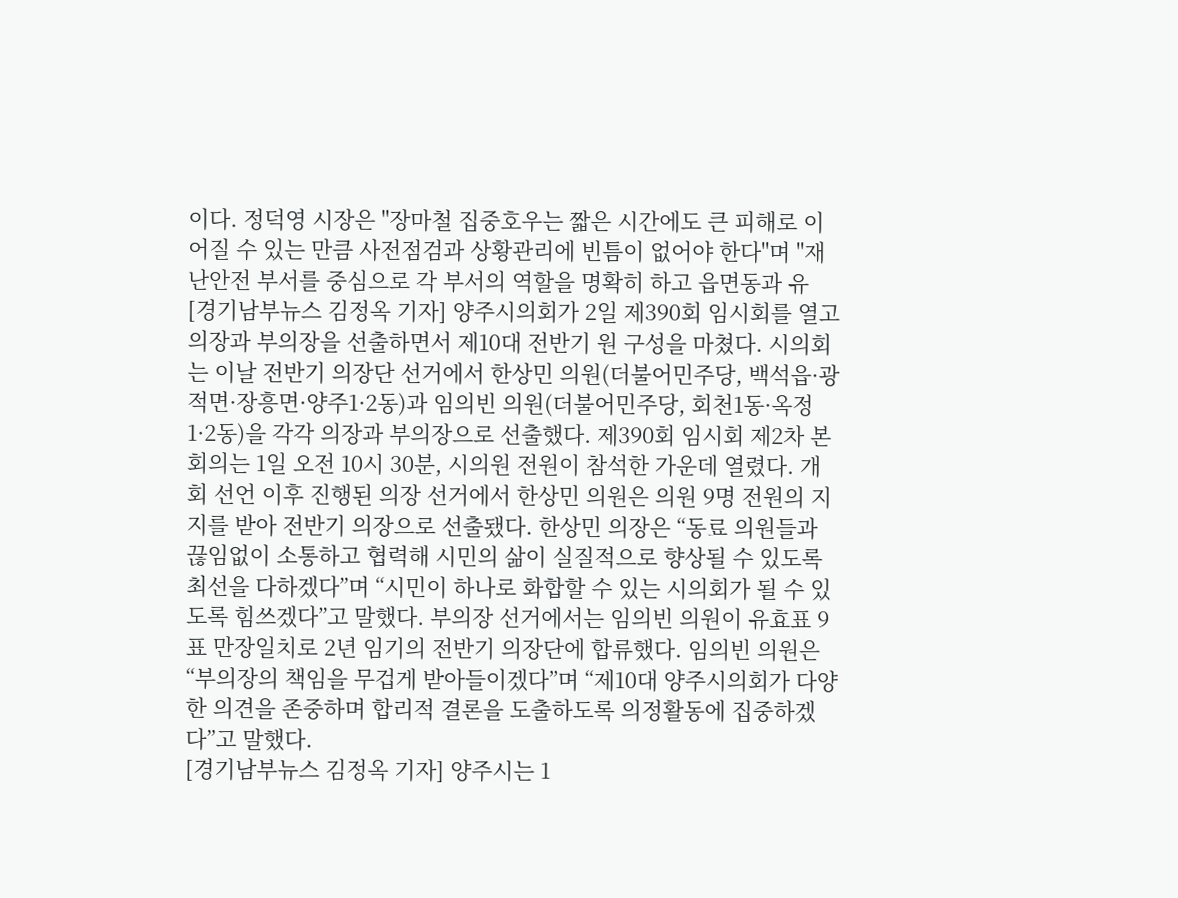이다. 정덕영 시장은 "장마철 집중호우는 짧은 시간에도 큰 피해로 이어질 수 있는 만큼 사전점검과 상황관리에 빈틈이 없어야 한다"며 "재난안전 부서를 중심으로 각 부서의 역할을 명확히 하고 읍면동과 유
[경기남부뉴스 김정옥 기자] 양주시의회가 2일 제390회 임시회를 열고 의장과 부의장을 선출하면서 제10대 전반기 원 구성을 마쳤다. 시의회는 이날 전반기 의장단 선거에서 한상민 의원(더불어민주당, 백석읍·광적면·장흥면·양주1·2동)과 임의빈 의원(더불어민주당, 회천1동·옥정1·2동)을 각각 의장과 부의장으로 선출했다. 제390회 임시회 제2차 본회의는 1일 오전 10시 30분, 시의원 전원이 참석한 가운데 열렸다. 개회 선언 이후 진행된 의장 선거에서 한상민 의원은 의원 9명 전원의 지지를 받아 전반기 의장으로 선출됐다. 한상민 의장은 “동료 의원들과 끊임없이 소통하고 협력해 시민의 삶이 실질적으로 향상될 수 있도록 최선을 다하겠다”며 “시민이 하나로 화합할 수 있는 시의회가 될 수 있도록 힘쓰겠다”고 말했다. 부의장 선거에서는 임의빈 의원이 유효표 9표 만장일치로 2년 임기의 전반기 의장단에 합류했다. 임의빈 의원은 “부의장의 책임을 무겁게 받아들이겠다”며 “제10대 양주시의회가 다양한 의견을 존중하며 합리적 결론을 도출하도록 의정활동에 집중하겠다”고 말했다.
[경기남부뉴스 김정옥 기자] 양주시는 1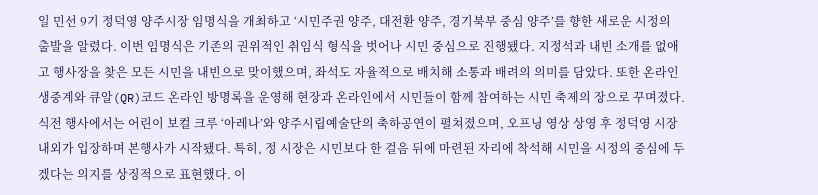일 민선 9기 정덕영 양주시장 임명식을 개최하고 ‘시민주권 양주, 대전환 양주, 경기북부 중심 양주’를 향한 새로운 시정의 출발을 알렸다. 이번 임명식은 기존의 권위적인 취임식 형식을 벗어나 시민 중심으로 진행됐다. 지정석과 내빈 소개를 없애고 행사장을 찾은 모든 시민을 내빈으로 맞이했으며, 좌석도 자율적으로 배치해 소통과 배려의 의미를 담았다. 또한 온라인 생중계와 큐알(QR)코드 온라인 방명록을 운영해 현장과 온라인에서 시민들이 함께 참여하는 시민 축제의 장으로 꾸며졌다. 식전 행사에서는 어린이 보컬 크루 ‘아레나’와 양주시립예술단의 축하공연이 펼쳐졌으며, 오프닝 영상 상영 후 정덕영 시장 내외가 입장하며 본행사가 시작됐다. 특히, 정 시장은 시민보다 한 걸음 뒤에 마련된 자리에 착석해 시민을 시정의 중심에 두겠다는 의지를 상징적으로 표현했다. 이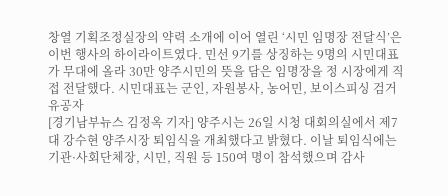창열 기획조정실장의 약력 소개에 이어 열린 ‘시민 임명장 전달식’은 이번 행사의 하이라이트였다. 민선 9기를 상징하는 9명의 시민대표가 무대에 올라 30만 양주시민의 뜻을 담은 임명장을 정 시장에게 직접 전달했다. 시민대표는 군인, 자원봉사, 농어민, 보이스피싱 검거 유공자
[경기남부뉴스 김정옥 기자] 양주시는 26일 시청 대회의실에서 제7대 강수현 양주시장 퇴임식을 개최했다고 밝혔다. 이날 퇴임식에는 기관·사회단체장, 시민, 직원 등 150여 명이 참석했으며 감사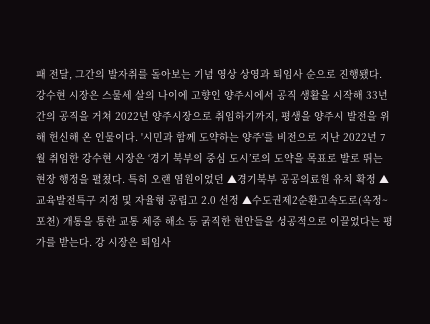패 전달, 그간의 발자취를 돌아보는 기념 영상 상영과 퇴임사 순으로 진행됐다. 강수현 시장은 스물세 살의 나이에 고향인 양주시에서 공직 생활을 시작해 33년간의 공직을 거쳐 2022년 양주시장으로 취임하기까지, 평생을 양주시 발전을 위해 헌신해 온 인물이다. '시민과 함께 도약하는 양주'를 비전으로 지난 2022년 7월 취임한 강수현 시장은 ‘경기 북부의 중심 도시’로의 도약을 목표로 발로 뛰는 현장 행정을 펼쳤다. 특히 오랜 염원이었던 ▲경기북부 공공의료원 유치 확정 ▲교육발전특구 지정 및 자율형 공립고 2.0 선정 ▲수도권제2순환고속도로(옥정~포천) 개통을 통한 교통 체증 해소 등 굵직한 현안들을 성공적으로 이끌었다는 평가를 받는다. 강 시장은 퇴임사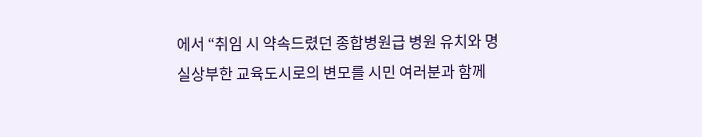에서 “취임 시 약속드렸던 종합병원급 병원 유치와 명실상부한 교육도시로의 변모를 시민 여러분과 함께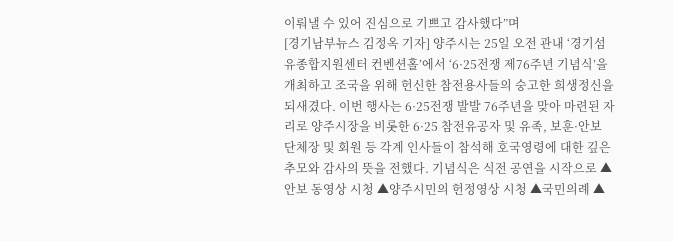이뤄낼 수 있어 진심으로 기쁘고 감사했다”며
[경기남부뉴스 김정옥 기자] 양주시는 25일 오전 관내 ‘경기섬유종합지원센터 컨벤션홀’에서 ‘6·25전쟁 제76주년 기념식’을 개최하고 조국을 위해 헌신한 참전용사들의 숭고한 희생정신을 되새겼다. 이번 행사는 6·25전쟁 발발 76주년을 맞아 마련된 자리로 양주시장을 비롯한 6·25 참전유공자 및 유족, 보훈·안보 단체장 및 회원 등 각계 인사들이 참석해 호국영령에 대한 깊은 추모와 감사의 뜻을 전했다. 기념식은 식전 공연을 시작으로 ▲안보 동영상 시청 ▲양주시민의 헌정영상 시청 ▲국민의례 ▲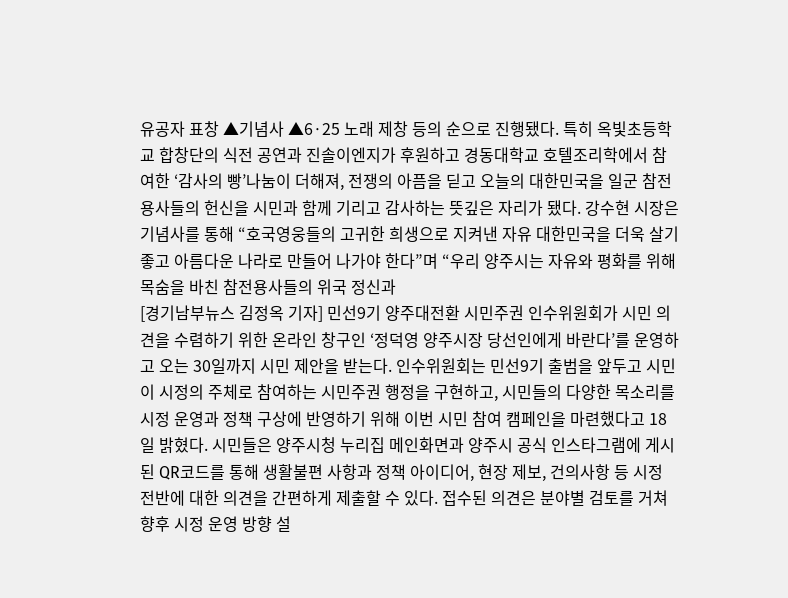유공자 표창 ▲기념사 ▲6·25 노래 제창 등의 순으로 진행됐다. 특히 옥빛초등학교 합창단의 식전 공연과 진솔이엔지가 후원하고 경동대학교 호텔조리학에서 참여한 ‘감사의 빵’나눔이 더해져, 전쟁의 아픔을 딛고 오늘의 대한민국을 일군 참전용사들의 헌신을 시민과 함께 기리고 감사하는 뜻깊은 자리가 됐다. 강수현 시장은 기념사를 통해 “호국영웅들의 고귀한 희생으로 지켜낸 자유 대한민국을 더욱 살기 좋고 아름다운 나라로 만들어 나가야 한다”며 “우리 양주시는 자유와 평화를 위해 목숨을 바친 참전용사들의 위국 정신과
[경기남부뉴스 김정옥 기자] 민선9기 양주대전환 시민주권 인수위원회가 시민 의견을 수렴하기 위한 온라인 창구인 ‘정덕영 양주시장 당선인에게 바란다’를 운영하고 오는 30일까지 시민 제안을 받는다. 인수위원회는 민선9기 출범을 앞두고 시민이 시정의 주체로 참여하는 시민주권 행정을 구현하고, 시민들의 다양한 목소리를 시정 운영과 정책 구상에 반영하기 위해 이번 시민 참여 캠페인을 마련했다고 18일 밝혔다. 시민들은 양주시청 누리집 메인화면과 양주시 공식 인스타그램에 게시된 QR코드를 통해 생활불편 사항과 정책 아이디어, 현장 제보, 건의사항 등 시정 전반에 대한 의견을 간편하게 제출할 수 있다. 접수된 의견은 분야별 검토를 거쳐 향후 시정 운영 방향 설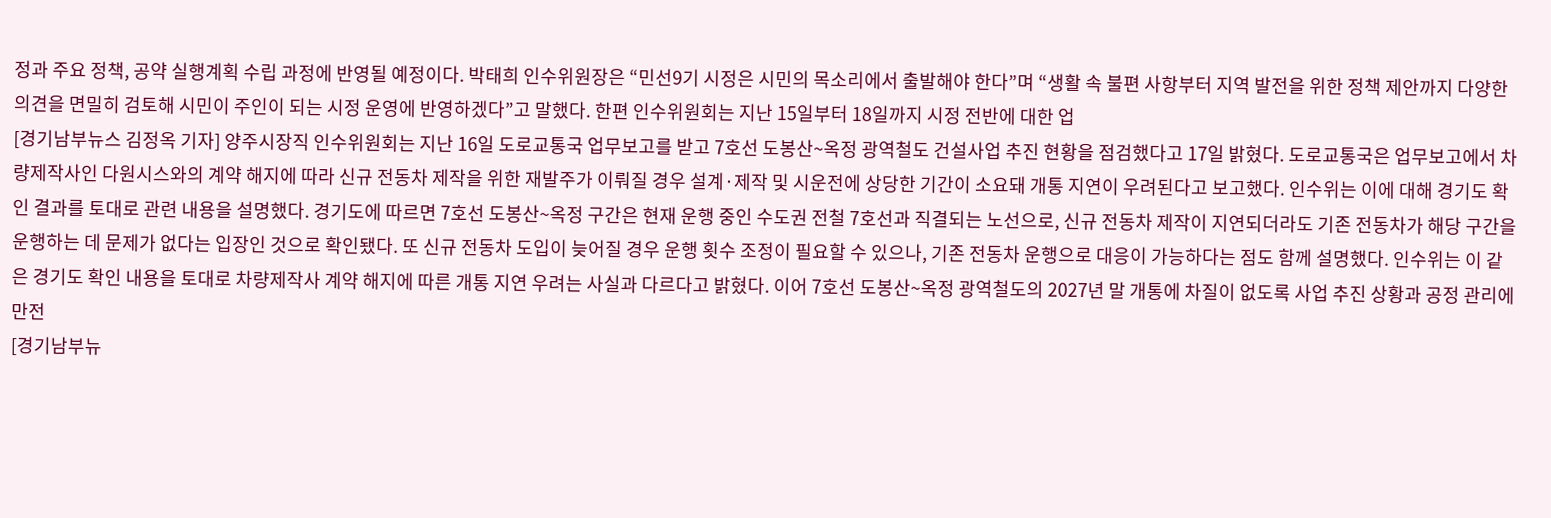정과 주요 정책, 공약 실행계획 수립 과정에 반영될 예정이다. 박태희 인수위원장은 “민선9기 시정은 시민의 목소리에서 출발해야 한다”며 “생활 속 불편 사항부터 지역 발전을 위한 정책 제안까지 다양한 의견을 면밀히 검토해 시민이 주인이 되는 시정 운영에 반영하겠다”고 말했다. 한편 인수위원회는 지난 15일부터 18일까지 시정 전반에 대한 업
[경기남부뉴스 김정옥 기자] 양주시장직 인수위원회는 지난 16일 도로교통국 업무보고를 받고 7호선 도봉산~옥정 광역철도 건설사업 추진 현황을 점검했다고 17일 밝혔다. 도로교통국은 업무보고에서 차량제작사인 다원시스와의 계약 해지에 따라 신규 전동차 제작을 위한 재발주가 이뤄질 경우 설계·제작 및 시운전에 상당한 기간이 소요돼 개통 지연이 우려된다고 보고했다. 인수위는 이에 대해 경기도 확인 결과를 토대로 관련 내용을 설명했다. 경기도에 따르면 7호선 도봉산~옥정 구간은 현재 운행 중인 수도권 전철 7호선과 직결되는 노선으로, 신규 전동차 제작이 지연되더라도 기존 전동차가 해당 구간을 운행하는 데 문제가 없다는 입장인 것으로 확인됐다. 또 신규 전동차 도입이 늦어질 경우 운행 횟수 조정이 필요할 수 있으나, 기존 전동차 운행으로 대응이 가능하다는 점도 함께 설명했다. 인수위는 이 같은 경기도 확인 내용을 토대로 차량제작사 계약 해지에 따른 개통 지연 우려는 사실과 다르다고 밝혔다. 이어 7호선 도봉산~옥정 광역철도의 2027년 말 개통에 차질이 없도록 사업 추진 상황과 공정 관리에 만전
[경기남부뉴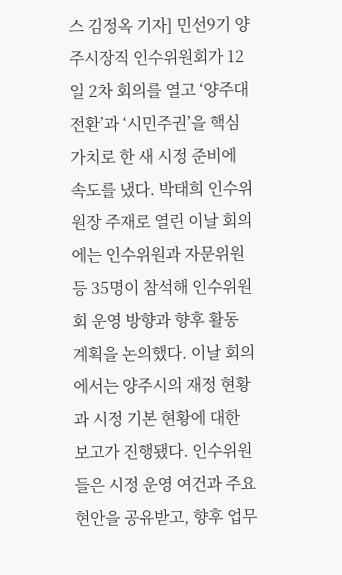스 김정옥 기자] 민선9기 양주시장직 인수위원회가 12일 2차 회의를 열고 ‘양주대전환’과 ‘시민주권’을 핵심 가치로 한 새 시정 준비에 속도를 냈다. 박태희 인수위원장 주재로 열린 이날 회의에는 인수위원과 자문위원 등 35명이 참석해 인수위원회 운영 방향과 향후 활동 계획을 논의했다. 이날 회의에서는 양주시의 재정 현황과 시정 기본 현황에 대한 보고가 진행됐다. 인수위원들은 시정 운영 여건과 주요 현안을 공유받고, 향후 업무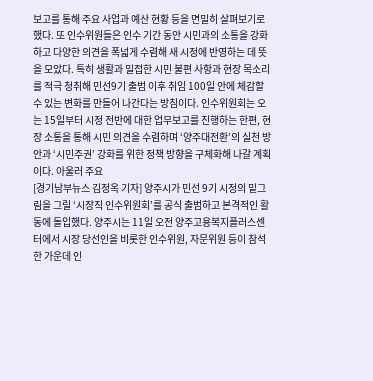보고를 통해 주요 사업과 예산 현황 등을 면밀히 살펴보기로 했다. 또 인수위원들은 인수 기간 동안 시민과의 소통을 강화하고 다양한 의견을 폭넓게 수렴해 새 시정에 반영하는 데 뜻을 모았다. 특히 생활과 밀접한 시민 불편 사항과 현장 목소리를 적극 청취해 민선9기 출범 이후 취임 100일 안에 체감할 수 있는 변화를 만들어 나간다는 방침이다. 인수위원회는 오는 15일부터 시정 전반에 대한 업무보고를 진행하는 한편, 현장 소통을 통해 시민 의견을 수렴하며 ‘양주대전환’의 실천 방안과 ‘시민주권’ 강화를 위한 정책 방향을 구체화해 나갈 계획이다. 아울러 주요
[경기남부뉴스 김정옥 기자] 양주시가 민선 9기 시정의 밑그림을 그릴 ‘시장직 인수위원회’를 공식 출범하고 본격적인 활동에 돌입했다. 양주시는 11일 오전 양주고용복지플러스센터에서 시장 당선인을 비롯한 인수위원, 자문위원 등이 참석한 가운데 인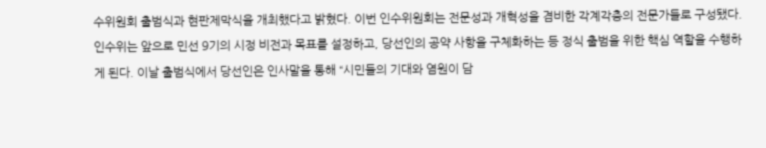수위원회 출범식과 현판제막식을 개최했다고 밝혔다. 이번 인수위원회는 전문성과 개혁성을 겸비한 각계각층의 전문가들로 구성됐다. 인수위는 앞으로 민선 9기의 시정 비전과 목표를 설정하고, 당선인의 공약 사항을 구체화하는 등 정식 출범을 위한 핵심 역할을 수행하게 된다. 이날 출범식에서 당선인은 인사말을 통해 “시민들의 기대와 염원이 담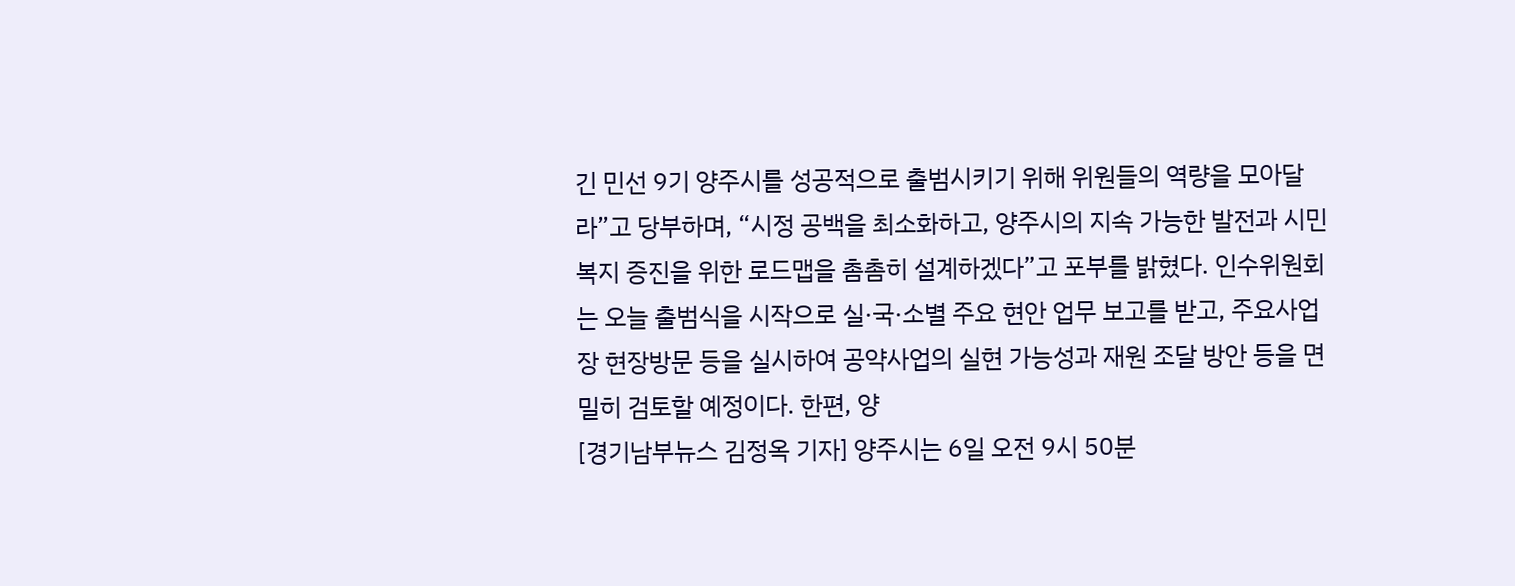긴 민선 9기 양주시를 성공적으로 출범시키기 위해 위원들의 역량을 모아달라”고 당부하며, “시정 공백을 최소화하고, 양주시의 지속 가능한 발전과 시민 복지 증진을 위한 로드맵을 촘촘히 설계하겠다”고 포부를 밝혔다. 인수위원회는 오늘 출범식을 시작으로 실·국·소별 주요 현안 업무 보고를 받고, 주요사업장 현장방문 등을 실시하여 공약사업의 실현 가능성과 재원 조달 방안 등을 면밀히 검토할 예정이다. 한편, 양
[경기남부뉴스 김정옥 기자] 양주시는 6일 오전 9시 50분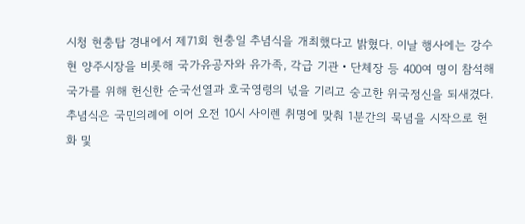시청 현충탑 경내에서 제71회 현충일 추념식을 개최했다고 밝혔다. 이날 행사에는 강수현 양주시장을 비롯해 국가유공자와 유가족, 각급 기관‧단체장 등 400여 명이 참석해 국가를 위해 헌신한 순국선열과 호국영령의 넋을 기리고 숭고한 위국정신을 되새겼다. 추념식은 국민의례에 이어 오전 10시 사이렌 취명에 맞춰 1분간의 묵념을 시작으로 헌화 및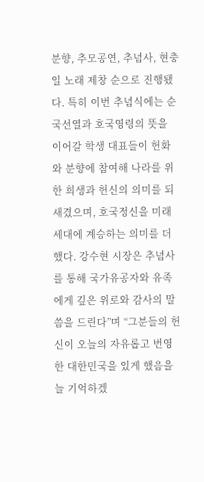분향, 추모공연, 추념사, 현충일 노래 제창 순으로 진행됐다. 특히 이번 추념식에는 순국선열과 호국영령의 뜻을 이어갈 학생 대표들이 헌화와 분향에 참여해 나라를 위한 희생과 헌신의 의미를 되새겼으며, 호국정신을 미래세대에 계승하는 의미를 더했다. 강수현 시장은 추념사를 통해 국가유공자와 유족에게 깊은 위로와 감사의 말씀을 드린다”며 “그분들의 헌신이 오늘의 자유롭고 번영한 대한민국을 있게 했음을 늘 기억하겠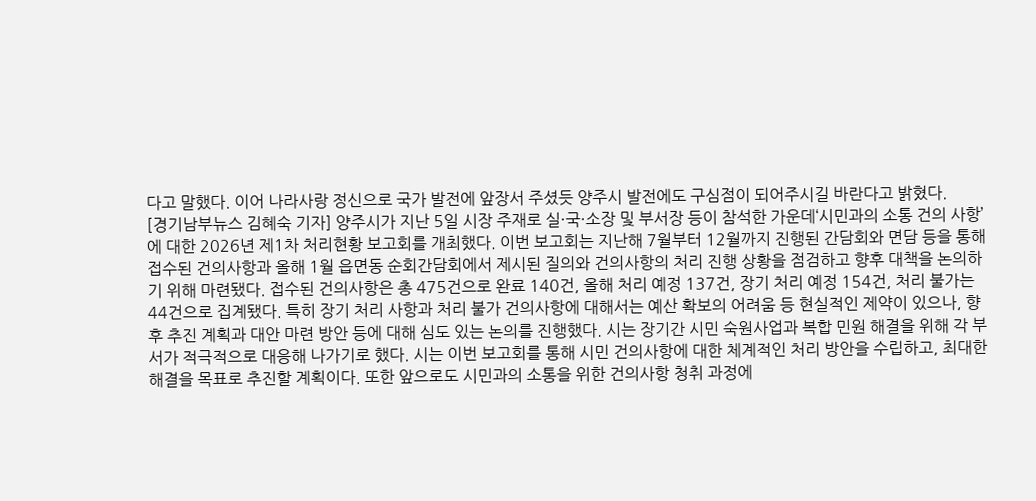다고 말했다. 이어 나라사랑 정신으로 국가 발전에 앞장서 주셨듯 양주시 발전에도 구심점이 되어주시길 바란다고 밝혔다.
[경기남부뉴스 김혜숙 기자] 양주시가 지난 5일 시장 주재로 실·국·소장 및 부서장 등이 참석한 가운데‘시민과의 소통 건의 사항’에 대한 2026년 제1차 처리현황 보고회를 개최했다. 이번 보고회는 지난해 7월부터 12월까지 진행된 간담회와 면담 등을 통해 접수된 건의사항과 올해 1월 읍면동 순회간담회에서 제시된 질의와 건의사항의 처리 진행 상황을 점검하고 향후 대책을 논의하기 위해 마련됐다. 접수된 건의사항은 총 475건으로 완료 140건, 올해 처리 예정 137건, 장기 처리 예정 154건, 처리 불가는 44건으로 집계됐다. 특히 장기 처리 사항과 처리 불가 건의사항에 대해서는 예산 확보의 어려움 등 현실적인 제약이 있으나, 향후 추진 계획과 대안 마련 방안 등에 대해 심도 있는 논의를 진행했다. 시는 장기간 시민 숙원사업과 복합 민원 해결을 위해 각 부서가 적극적으로 대응해 나가기로 했다. 시는 이번 보고회를 통해 시민 건의사항에 대한 체계적인 처리 방안을 수립하고, 최대한 해결을 목표로 추진할 계획이다. 또한 앞으로도 시민과의 소통을 위한 건의사항 청취 과정에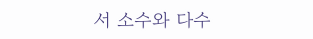서 소수와 다수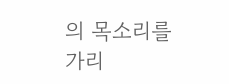의 목소리를 가리